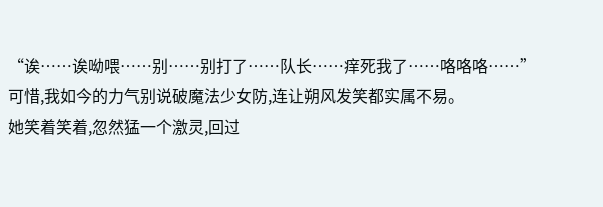“诶……诶呦喂……别……别打了……队长……痒死我了……咯咯咯……”
可惜,我如今的力气别说破魔法少女防,连让朔风发笑都实属不易。
她笑着笑着,忽然猛一个激灵,回过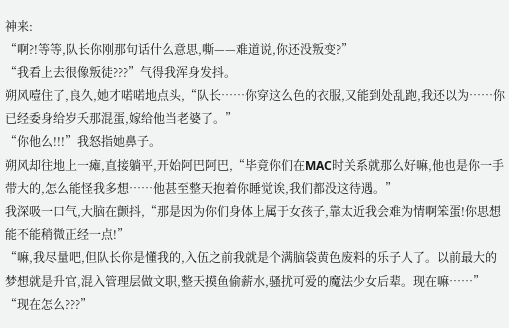神来:
“啊?!等等,队长你刚那句话什么意思,嘶——难道说,你还没叛变?”
“我看上去很像叛徒???”气得我浑身发抖。
朔风噎住了,良久,她才喏喏地点头,“队长……你穿这么色的衣服,又能到处乱跑,我还以为……你已经委身给岁夭那混蛋,嫁给他当老婆了。”
“你他么!!!”我怒指她鼻子。
朔风却往地上一瘫,直接躺平,开始阿巴阿巴,“毕竟你们在MAC时关系就那么好嘛,他也是你一手带大的,怎么能怪我多想……他甚至整天抱着你睡觉诶,我们都没这待遇。”
我深吸一口气,大脑在颤抖,“那是因为你们身体上属于女孩子,靠太近我会难为情啊笨蛋!你思想能不能稍微正经一点!”
“嘛,我尽量吧,但队长你是懂我的,入伍之前我就是个满脑袋黄色废料的乐子人了。以前最大的梦想就是升官,混入管理层做文职,整天摸鱼偷薪水,骚扰可爱的魔法少女后辈。现在嘛……”
“现在怎么???”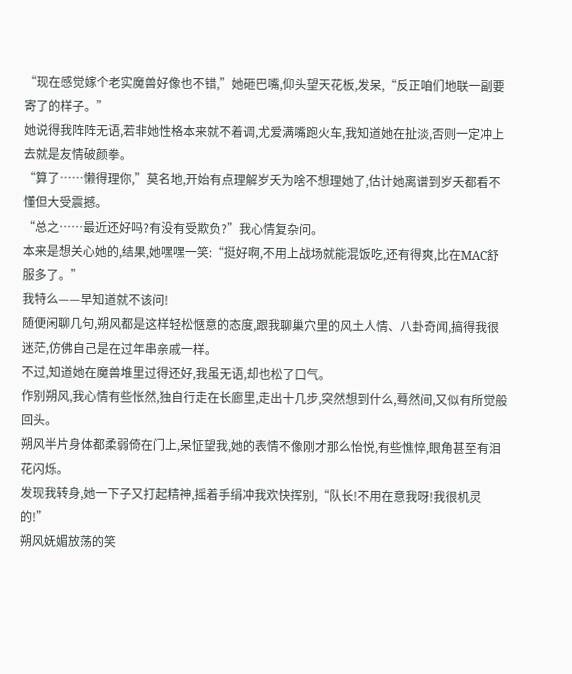“现在感觉嫁个老实魔兽好像也不错,”她砸巴嘴,仰头望天花板,发呆,“反正咱们地联一副要寄了的样子。”
她说得我阵阵无语,若非她性格本来就不着调,尤爱满嘴跑火车,我知道她在扯淡,否则一定冲上去就是友情破颜拳。
“算了……懒得理你,”莫名地,开始有点理解岁夭为啥不想理她了,估计她离谱到岁夭都看不懂但大受震撼。
“总之……最近还好吗?有没有受欺负?”我心情复杂问。
本来是想关心她的,结果,她嘿嘿一笑:“挺好啊,不用上战场就能混饭吃,还有得爽,比在MAC舒服多了。”
我特么——早知道就不该问!
随便闲聊几句,朔风都是这样轻松惬意的态度,跟我聊巢穴里的风土人情、八卦奇闻,搞得我很迷茫,仿佛自己是在过年串亲戚一样。
不过,知道她在魔兽堆里过得还好,我虽无语,却也松了口气。
作别朔风,我心情有些怅然,独自行走在长廊里,走出十几步,突然想到什么,蓦然间,又似有所觉般回头。
朔风半片身体都柔弱倚在门上,呆怔望我,她的表情不像刚才那么怡悦,有些憔悴,眼角甚至有泪花闪烁。
发现我转身,她一下子又打起精神,摇着手绢冲我欢快挥别,“队长!不用在意我呀!我很机灵的!”
朔风妩媚放荡的笑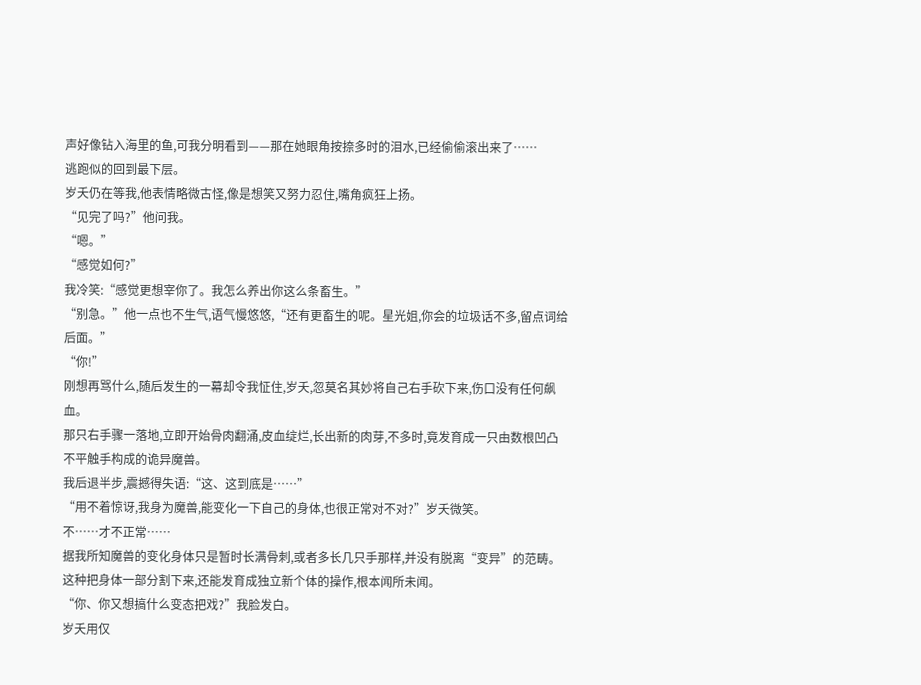声好像钻入海里的鱼,可我分明看到——那在她眼角按捺多时的泪水,已经偷偷滚出来了……
逃跑似的回到最下层。
岁夭仍在等我,他表情略微古怪,像是想笑又努力忍住,嘴角疯狂上扬。
“见完了吗?”他问我。
“嗯。”
“感觉如何?”
我冷笑:“感觉更想宰你了。我怎么养出你这么条畜生。”
“别急。”他一点也不生气,语气慢悠悠,“还有更畜生的呢。星光姐,你会的垃圾话不多,留点词给后面。”
“你!”
刚想再骂什么,随后发生的一幕却令我怔住,岁夭,忽莫名其妙将自己右手砍下来,伤口没有任何飙血。
那只右手骤一落地,立即开始骨肉翻涌,皮血绽烂,长出新的肉芽,不多时,竟发育成一只由数根凹凸不平触手构成的诡异魔兽。
我后退半步,震撼得失语:“这、这到底是……”
“用不着惊讶,我身为魔兽,能变化一下自己的身体,也很正常对不对?”岁夭微笑。
不……才不正常……
据我所知魔兽的变化身体只是暂时长满骨刺,或者多长几只手那样,并没有脱离“变异”的范畴。
这种把身体一部分割下来,还能发育成独立新个体的操作,根本闻所未闻。
“你、你又想搞什么变态把戏?”我脸发白。
岁夭用仅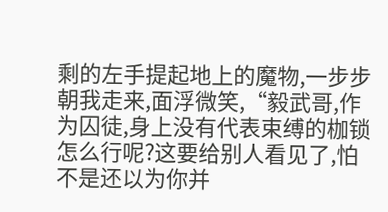剩的左手提起地上的魔物,一步步朝我走来,面浮微笑,“毅武哥,作为囚徒,身上没有代表束缚的枷锁怎么行呢?这要给别人看见了,怕不是还以为你并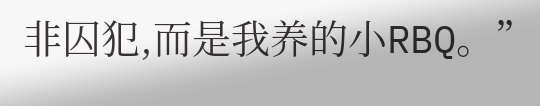非囚犯,而是我养的小RBQ。”